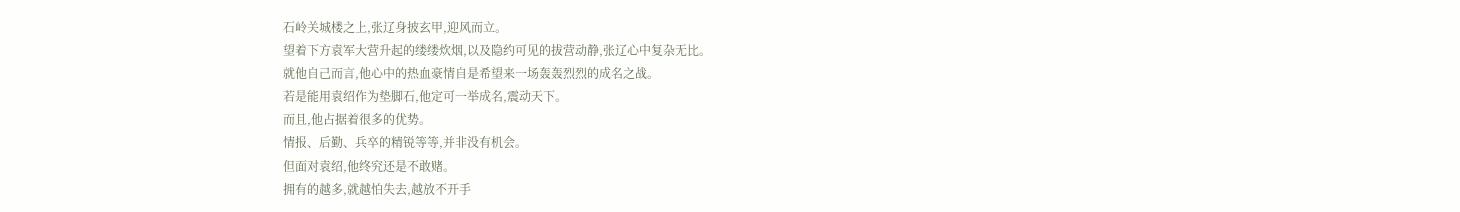石岭关城楼之上,张辽身披玄甲,迎风而立。
望着下方袁军大营升起的缕缕炊烟,以及隐约可见的拔营动静,张辽心中复杂无比。
就他自己而言,他心中的热血豪情自是希望来一场轰轰烈烈的成名之战。
若是能用袁绍作为垫脚石,他定可一举成名,震动天下。
而且,他占据着很多的优势。
情报、后勤、兵卒的精锐等等,并非没有机会。
但面对袁绍,他终究还是不敢赌。
拥有的越多,就越怕失去,越放不开手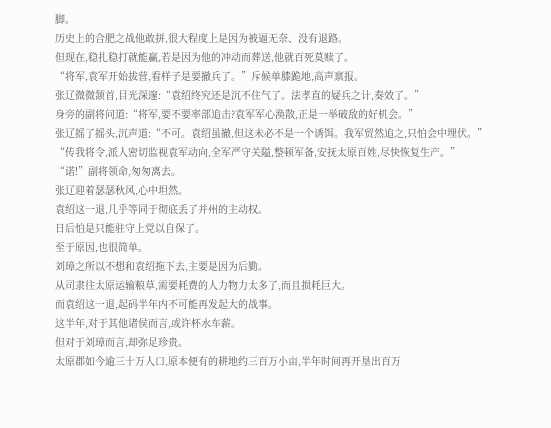脚。
历史上的合肥之战他敢拼,很大程度上是因为被逼无奈、没有退路。
但现在,稳扎稳打就能赢,若是因为他的冲动而葬送,他就百死莫赎了。
“将军,袁军开始拔营,看样子是要撤兵了。”斥候单膝跪地,高声禀报。
张辽微微颔首,目光深邃:“袁绍终究还是沉不住气了。法孝直的疑兵之计,奏效了。”
身旁的副将问道:“将军,要不要率部追击?袁军军心涣散,正是一举破敌的好机会。”
张辽摇了摇头,沉声道:“不可。袁绍虽撤,但这未必不是一个诱饵。我军贸然追之,只怕会中埋伏。”
“传我将令,派人密切监视袁军动向,全军严守关隘,整顿军备,安抚太原百姓,尽快恢复生产。”
“诺!”副将领命,匆匆离去。
张辽迎着瑟瑟秋风,心中坦然。
袁绍这一退,几乎等同于彻底丢了并州的主动权。
日后怕是只能驻守上党以自保了。
至于原因,也很简单。
刘璋之所以不想和袁绍拖下去,主要是因为后勤。
从司隶往太原运输粮草,需要耗费的人力物力太多了,而且损耗巨大。
而袁绍这一退,起码半年内不可能再发起大的战事。
这半年,对于其他诸侯而言,或许杯水车薪。
但对于刘璋而言,却弥足珍贵。
太原郡如今逾三十万人口,原本便有的耕地约三百万小亩,半年时间再开垦出百万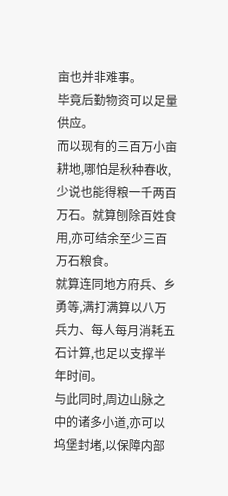亩也并非难事。
毕竟后勤物资可以足量供应。
而以现有的三百万小亩耕地,哪怕是秋种春收,少说也能得粮一千两百万石。就算刨除百姓食用,亦可结余至少三百万石粮食。
就算连同地方府兵、乡勇等,满打满算以八万兵力、每人每月消耗五石计算,也足以支撑半年时间。
与此同时,周边山脉之中的诸多小道,亦可以坞堡封堵,以保障内部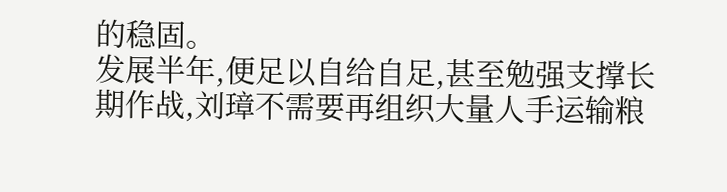的稳固。
发展半年,便足以自给自足,甚至勉强支撑长期作战,刘璋不需要再组织大量人手运输粮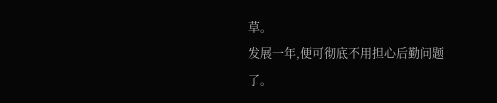草。
发展一年,便可彻底不用担心后勤问题了。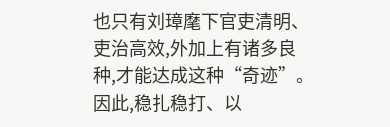也只有刘璋麾下官吏清明、吏治高效,外加上有诸多良种,才能达成这种“奇迹”。
因此,稳扎稳打、以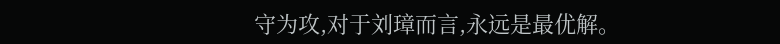守为攻,对于刘璋而言,永远是最优解。